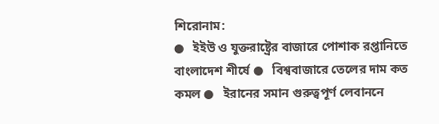শিরোনাম:
●   ইইউ ও যুক্তরাষ্ট্রের বাজারে পোশাক রপ্তানিতে বাংলাদেশ শীর্ষে ●   বিশ্ববাজারে তেলের দাম কত কমল ●   ইরানের সমান গুরুত্বপূর্ণ লেবাননে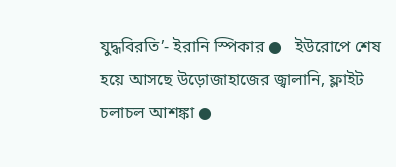যুদ্ধবিরতি’- ইরানি স্পিকার ●   ইউরোপে শেষ হয়ে আসছে উড়োজাহাজের জ্বালানি, ফ্লাইট চলাচল আশঙ্কা ●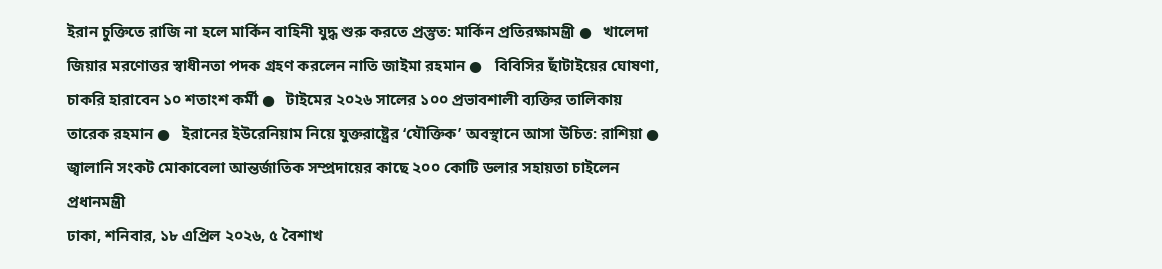ইরান চুক্তিতে রাজি না হলে মার্কিন বাহিনী যুদ্ধ শুরু করতে প্রস্তুত: মার্কিন প্রতিরক্ষামন্ত্রী ●   খালেদা জিয়ার মরণোত্তর স্বাধীনতা পদক গ্রহণ করলেন নাতি জাইমা রহমান ●   বিবিসির ছাঁটাইয়ের ঘোষণা, চাকরি হারাবেন ১০ শতাংশ কর্মী ●   টাইমের ২০২৬ সালের ১০০ প্রভাবশালী ব্যক্তির তালিকায় তারেক রহমান ●   ইরানের ইউরেনিয়াম নিয়ে যুক্তরাষ্ট্রের ‘যৌক্তিক’ অবস্থানে আসা উচিত: রাশিয়া ●   জ্বালানি সংকট মোকাবেলা আন্তর্জাতিক সম্প্রদায়ের কাছে ২০০ কোটি ডলার সহায়তা চাইলেন প্রধানমন্ত্রী
ঢাকা, শনিবার, ১৮ এপ্রিল ২০২৬, ৫ বৈশাখ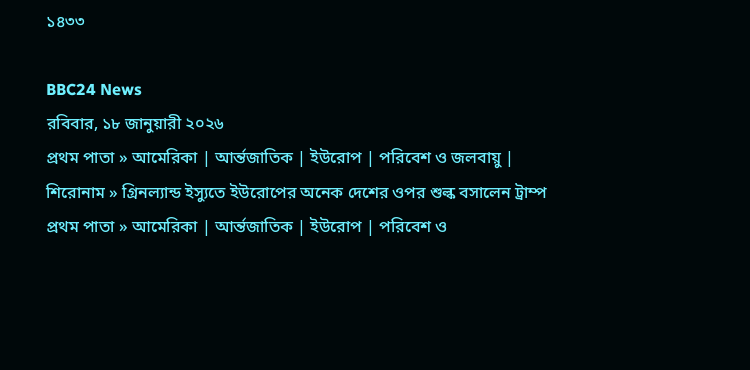১৪৩৩

BBC24 News
রবিবার, ১৮ জানুয়ারী ২০২৬
প্রথম পাতা » আমেরিকা | আর্ন্তজাতিক | ইউরোপ | পরিবেশ ও জলবায়ু | শিরোনাম » গ্রিনল্যান্ড ইস্যুতে ইউরোপের অনেক দেশের ওপর শুল্ক বসালেন ট্রাম্প
প্রথম পাতা » আমেরিকা | আর্ন্তজাতিক | ইউরোপ | পরিবেশ ও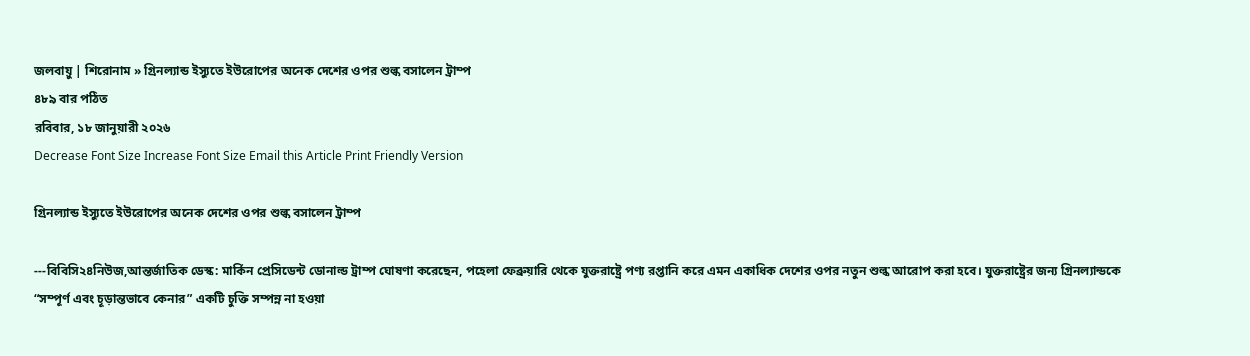জলবায়ু | শিরোনাম » গ্রিনল্যান্ড ইস্যুতে ইউরোপের অনেক দেশের ওপর শুল্ক বসালেন ট্রাম্প
৪৮৯ বার পঠিত
রবিবার, ১৮ জানুয়ারী ২০২৬
Decrease Font Size Increase Font Size Email this Article Print Friendly Version

গ্রিনল্যান্ড ইস্যুতে ইউরোপের অনেক দেশের ওপর শুল্ক বসালেন ট্রাম্প

---বিবিসি২৪নিউজ,আন্তর্জাতিক ডেস্ক: মার্কিন প্রেসিডেন্ট ডোনাল্ড ট্রাম্প ঘোষণা করেছেন, পহেলা ফেব্রুয়ারি থেকে যুক্তরাষ্ট্রে পণ্য রপ্তানি করে এমন একাধিক দেশের ওপর নতুন শুল্ক আরোপ করা হবে। যুক্তরাষ্ট্রের জন্য গ্রিনল্যান্ডকে “সম্পূর্ণ এবং চূড়ান্তভাবে কেনার” একটি চুক্তি সম্পন্ন না হওয়া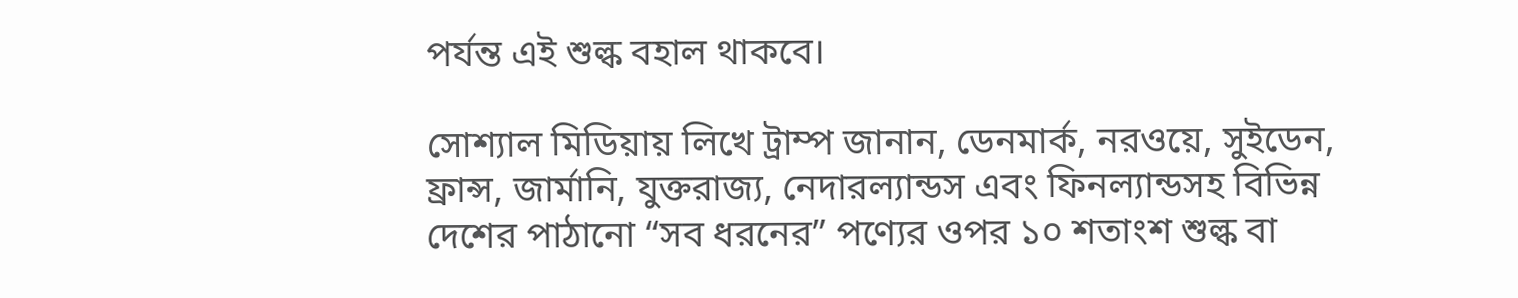পর্যন্ত এই শুল্ক বহাল থাকবে।

সোশ্যাল মিডিয়ায় লিখে ট্রাম্প জানান, ডেনমার্ক, নরওয়ে, সুইডেন, ফ্রান্স, জার্মানি, যুক্তরাজ্য, নেদারল্যান্ডস এবং ফিনল্যান্ডসহ বিভিন্ন দেশের পাঠানো “সব ধরনের” পণ্যের ওপর ১০ শতাংশ শুল্ক বা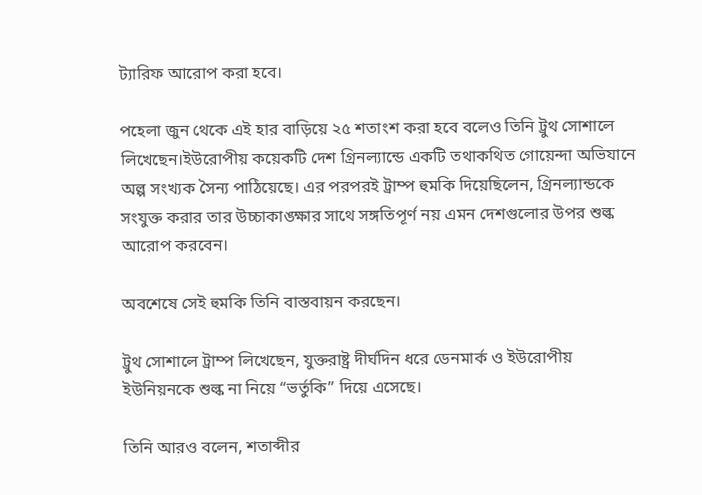ট্যারিফ আরোপ করা হবে।

পহেলা জুন থেকে এই হার বাড়িয়ে ২৫ শতাংশ করা হবে বলেও তিনি ট্রুথ সোশালে লিখেছেন।ইউরোপীয় কয়েকটি দেশ গ্রিনল্যান্ডে একটি তথাকথিত গোয়েন্দা অভিযানে অল্প সংখ্যক সৈন্য পাঠিয়েছে। এর পরপরই ট্রাম্প হুমকি দিয়েছিলেন, গ্রিনল্যান্ডকে সংযুক্ত করার তার উচ্চাকাঙ্ক্ষার সাথে সঙ্গতিপূর্ণ নয় এমন দেশগুলোর উপর শুল্ক আরোপ করবেন।

অবশেষে সেই হুমকি তিনি বাস্তবায়ন করছেন।

ট্রুথ সোশালে ট্রাম্প লিখেছেন, যুক্তরাষ্ট্র দীর্ঘদিন ধরে ডেনমার্ক ও ইউরোপীয় ইউনিয়নকে শুল্ক না নিয়ে “ভর্তুকি” দিয়ে এসেছে।

তিনি আরও বলেন, শতাব্দীর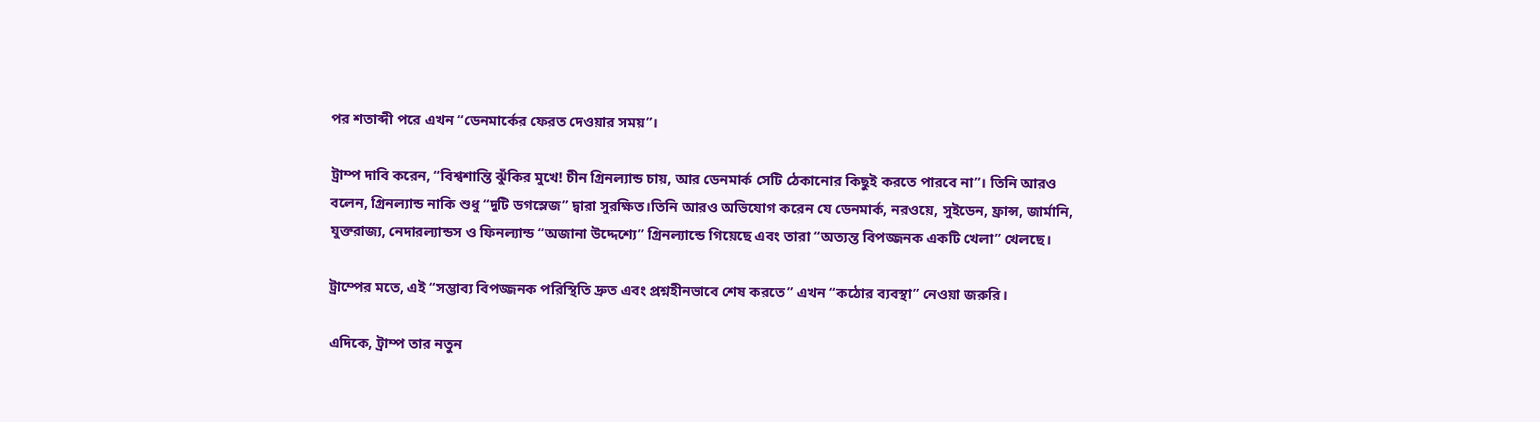পর শতাব্দী পরে এখন “ডেনমার্কের ফেরত দেওয়ার সময়”।

ট্রাম্প দাবি করেন, “বিশ্বশান্তি ঝুঁকির মুখে! চীন গ্রিনল্যান্ড চায়, আর ডেনমার্ক সেটি ঠেকানোর কিছুই করতে পারবে না”। তিনি আরও বলেন, গ্রিনল্যান্ড নাকি শুধু “দুটি ডগস্লেজ” দ্বারা সুরক্ষিত।তিনি আরও অভিযোগ করেন যে ডেনমার্ক, নরওয়ে, সুইডেন, ফ্রান্স, জার্মানি, যুক্তরাজ্য, নেদারল্যান্ডস ও ফিনল্যান্ড “অজানা উদ্দেশ্যে” গ্রিনল্যান্ডে গিয়েছে এবং তারা “অত্যন্ত বিপজ্জনক একটি খেলা” খেলছে।

ট্রাম্পের মতে, এই “সম্ভাব্য বিপজ্জনক পরিস্থিতি দ্রুত এবং প্রশ্নহীনভাবে শেষ করতে” এখন “কঠোর ব্যবস্থা” নেওয়া জরুরি।

এদিকে, ট্রাম্প তার নতুন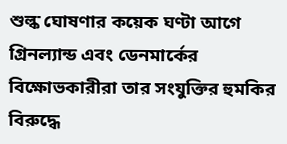শুল্ক ঘোষণার কয়েক ঘণ্টা আগে গ্রিনল্যান্ড এবং ডেনমার্কের বিক্ষোভকারীরা তার সংযুক্তির হুমকির বিরুদ্ধে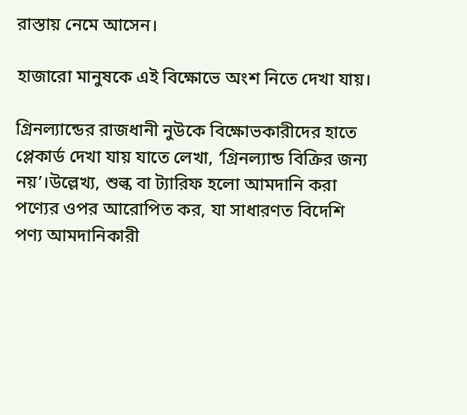রাস্তায় নেমে আসেন।

হাজারো মানুষকে এই বিক্ষোভে অংশ নিতে দেখা যায়।

গ্রিনল্যান্ডের রাজধানী নুউকে বিক্ষোভকারীদের হাতে প্লেকার্ড দেখা যায় যাতে লেখা, ‘গ্রিনল্যান্ড বিক্রির জন্য নয়’।উল্লেখ্য, শুল্ক বা ট্যারিফ হলো আমদানি করা পণ্যের ওপর আরোপিত কর, যা সাধারণত বিদেশি পণ্য আমদানিকারী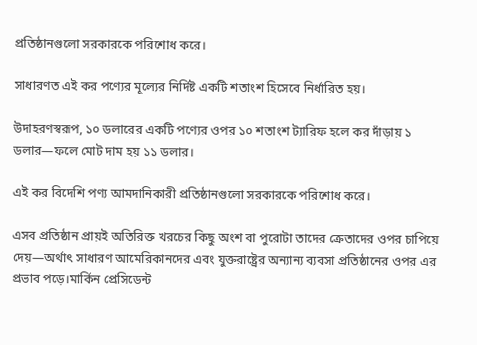প্রতিষ্ঠানগুলো সরকারকে পরিশোধ করে।

সাধারণত এই কর পণ্যের মূল্যের নির্দিষ্ট একটি শতাংশ হিসেবে নির্ধারিত হয়।

উদাহরণস্বরূপ, ১০ ডলারের একটি পণ্যের ওপর ১০ শতাংশ ট্যারিফ হলে কর দাঁড়ায় ১ ডলার—ফলে মোট দাম হয় ১১ ডলার।

এই কর বিদেশি পণ্য আমদানিকারী প্রতিষ্ঠানগুলো সরকারকে পরিশোধ করে।

এসব প্রতিষ্ঠান প্রায়ই অতিরিক্ত খরচের কিছু অংশ বা পুরোটা তাদের ক্রেতাদের ওপর চাপিয়ে দেয়—অর্থাৎ সাধারণ আমেরিকানদের এবং যুক্তরাষ্ট্রের অন্যান্য ব্যবসা প্রতিষ্ঠানের ওপর এর প্রভাব পড়ে।মার্কিন প্রেসিডেন্ট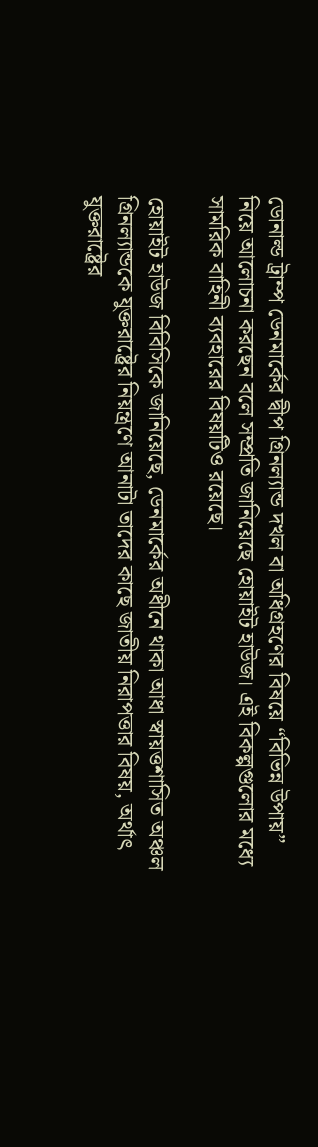ডোনাল্ড ট্রাম্প ডেনমার্কের দ্বীপ গ্রিনল্যান্ড দখল বা অধিগ্রহণের বিষয়ে “বিভিন্ন উপায়” নিয়ে আলোচনা করছেন বলে সম্প্রতি জানিয়েছে হোয়াইট হাউজ। এই বিকল্পগুলোর মধ্যে সামরিক বাহিনী ব্যবহারের বিষয়টিও রয়েছে।

হোয়াইট হাউজ বিবিসিকে জানিয়েছে, ডেনমার্কের অধীনে থাকা আধা স্বায়ত্তশাসিত অঞ্চল গ্রিনল্যান্ডকে যুক্তরাষ্ট্রের নিয়ন্ত্রণে আনাটা তাদের কাছে জাতীয় নিরাপত্তার বিষয়, অর্থাৎ যুক্তরাষ্ট্রের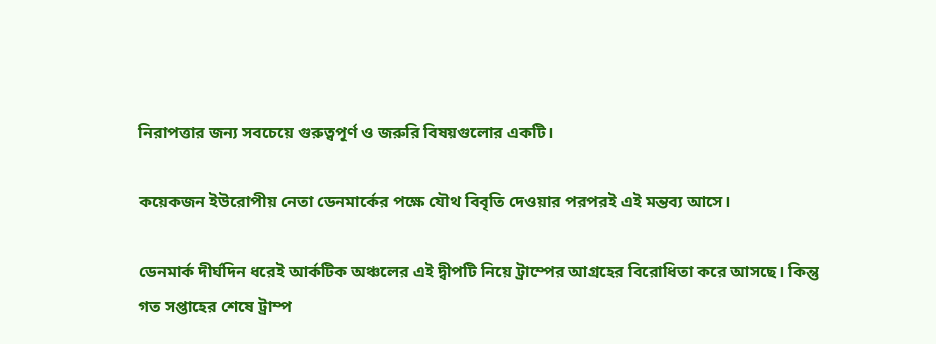নিরাপত্তার জন্য সবচেয়ে গুরুত্বপূর্ণ ও জরুরি বিষয়গুলোর একটি।

কয়েকজন ইউরোপীয় নেতা ডেনমার্কের পক্ষে যৌথ বিবৃতি দেওয়ার পরপরই এই মন্তব্য আসে।

ডেনমার্ক দীর্ঘদিন ধরেই আর্কটিক অঞ্চলের এই দ্বীপটি নিয়ে ট্রাম্পের আগ্রহের বিরোধিতা করে আসছে। কিন্তু গত সপ্তাহের শেষে ট্রাম্প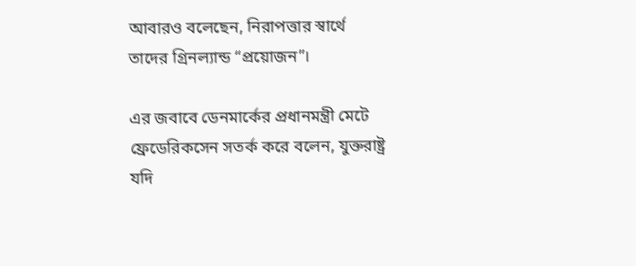আবারও বলেছেন, নিরাপত্তার স্বার্থে তাদের গ্রিনল্যান্ড “প্রয়োজন”।

এর জবাবে ডেনমার্কের প্রধানমন্ত্রী মেটে ফ্রেডেরিকসেন সতর্ক করে বলেন, যুক্তরাষ্ট্র যদি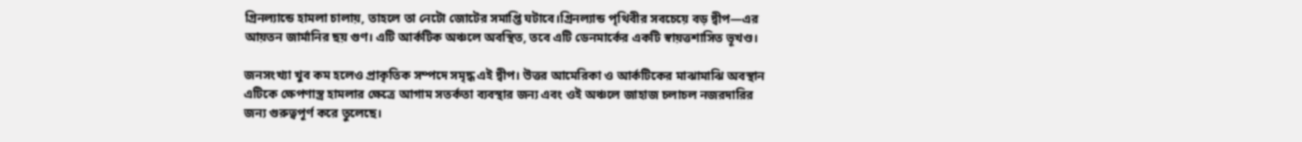গ্রিনল্যান্ডে হামলা চালায়, তাহলে তা নেটো জোটের সমাপ্তি ঘটাবে।গ্রিনল্যান্ড পৃথিবীর সবচেয়ে বড় দ্বীপ—এর আয়তন জার্মানির ছয় গুণ। এটি আর্কটিক অঞ্চলে অবস্থিত, তবে এটি ডেনমার্কের একটি স্বায়ত্তশাসিত ভূখণ্ড।

জনসংখ্যা খুব কম হলেও প্রাকৃতিক সম্পদে সমৃদ্ধ এই দ্বীপ। উত্তর আমেরিকা ও আর্কটিকের মাঝামাঝি অবস্থান এটিকে ক্ষেপণাস্ত্র হামলার ক্ষেত্রে আগাম সতর্কতা ব্যবস্থার জন্য এবং ওই অঞ্চলে জাহাজ চলাচল নজরদারির জন্য গুরুত্বপূর্ণ করে তুলেছে।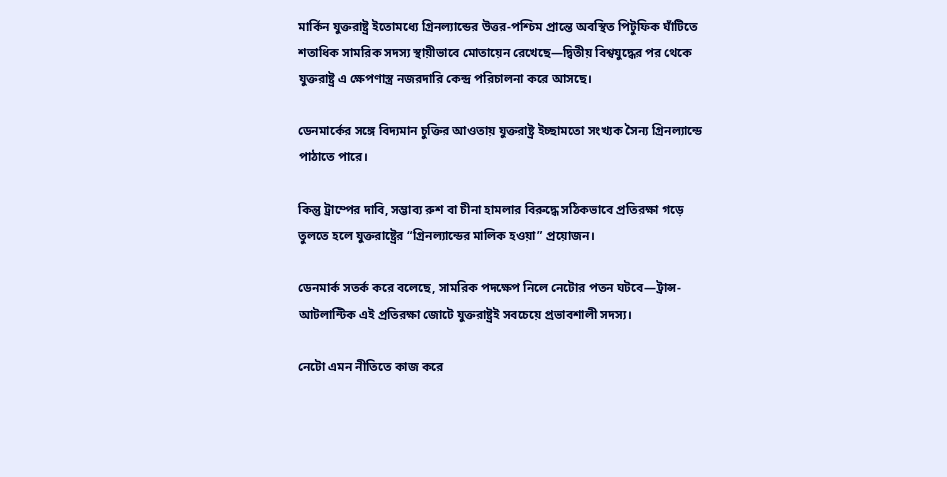মার্কিন যুক্তরাষ্ট্র ইতোমধ্যে গ্রিনল্যান্ডের উত্তর-পশ্চিম প্রান্তে অবস্থিত পিটুফিক ঘাঁটিতে শতাধিক সামরিক সদস্য স্থায়ীভাবে মোতায়েন রেখেছে—দ্বিতীয় বিশ্বযুদ্ধের পর থেকে যুক্তরাষ্ট্র এ ক্ষেপণাস্ত্র নজরদারি কেন্দ্র পরিচালনা করে আসছে।

ডেনমার্কের সঙ্গে বিদ্যমান চুক্তির আওতায় যুক্তরাষ্ট্র ইচ্ছামতো সংখ্যক সৈন্য গ্রিনল্যান্ডে পাঠাতে পারে।

কিন্তু ট্রাম্পের দাবি, সম্ভাব্য রুশ বা চীনা হামলার বিরুদ্ধে সঠিকভাবে প্রতিরক্ষা গড়ে তুলতে হলে যুক্তরাষ্ট্রের “গ্রিনল্যান্ডের মালিক হওয়া” প্রয়োজন।

ডেনমার্ক সতর্ক করে বলেছে, সামরিক পদক্ষেপ নিলে নেটোর পতন ঘটবে—ট্রান্স-আটলান্টিক এই প্রতিরক্ষা জোটে যুক্তরাষ্ট্রই সবচেয়ে প্রভাবশালী সদস্য।

নেটো এমন নীতিতে কাজ করে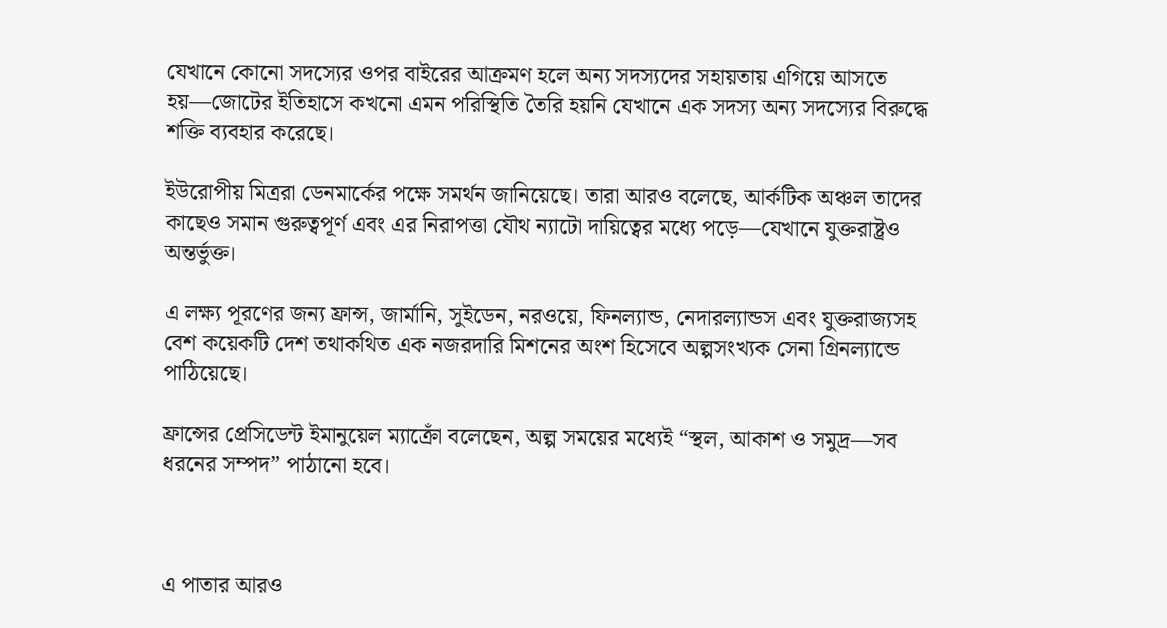যেখানে কোনো সদস্যের ওপর বাইরের আক্রমণ হলে অন্য সদস্যদের সহায়তায় এগিয়ে আসতে হয়—জোটের ইতিহাসে কখনো এমন পরিস্থিতি তৈরি হয়নি যেখানে এক সদস্য অন্য সদস্যের বিরুদ্ধে শক্তি ব্যবহার করেছে।

ইউরোপীয় মিত্ররা ডেনমার্কের পক্ষে সমর্থন জানিয়েছে। তারা আরও বলেছে, আর্কটিক অঞ্চল তাদের কাছেও সমান গুরুত্বপূর্ণ এবং এর নিরাপত্তা যৌথ ন্যাটো দায়িত্বের মধ্যে পড়ে—যেখানে যুক্তরাষ্ট্রও অন্তর্ভুক্ত।

এ লক্ষ্য পূরণের জন্য ফ্রান্স, জার্মানি, সুইডেন, নরওয়ে, ফিনল্যান্ড, নেদারল্যান্ডস এবং যুক্তরাজ্যসহ বেশ কয়েকটি দেশ তথাকথিত এক নজরদারি মিশনের অংশ হিসেবে অল্পসংখ্যক সেনা গ্রিনল্যান্ডে পাঠিয়েছে।

ফ্রান্সের প্রেসিডেন্ট ইমানুয়েল ম্যাক্রোঁ বলেছেন, অল্প সময়ের মধ্যেই “স্থল, আকাশ ও সমুদ্র—সব ধরনের সম্পদ” পাঠানো হবে।



এ পাতার আরও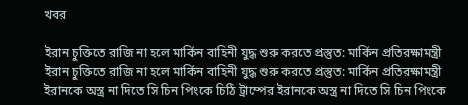খবর

ইরান চুক্তিতে রাজি না হলে মার্কিন বাহিনী যুদ্ধ শুরু করতে প্রস্তুত: মার্কিন প্রতিরক্ষামন্ত্রী ইরান চুক্তিতে রাজি না হলে মার্কিন বাহিনী যুদ্ধ শুরু করতে প্রস্তুত: মার্কিন প্রতিরক্ষামন্ত্রী
ইরানকে অস্ত্র না দিতে সি চিন পিংকে চিঠি ট্রাম্পের ইরানকে অস্ত্র না দিতে সি চিন পিংকে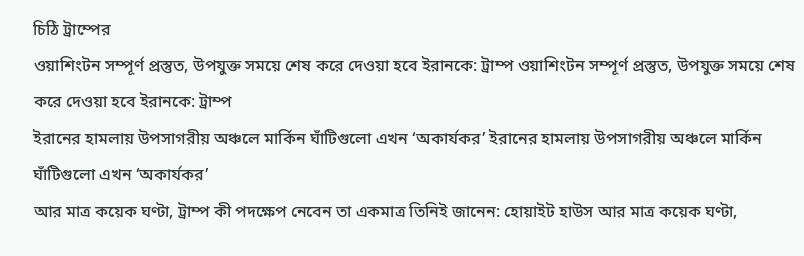চিঠি ট্রাম্পের
ওয়াশিংটন সম্পূর্ণ প্রস্তুত, উপযুক্ত সময়ে শেষ করে দেওয়া হবে ইরানকে: ট্রাম্প ওয়াশিংটন সম্পূর্ণ প্রস্তুত, উপযুক্ত সময়ে শেষ করে দেওয়া হবে ইরানকে: ট্রাম্প
ইরানের হামলায় উপসাগরীয় অঞ্চলে মার্কিন ঘাঁটিগুলো এখন ‘অকার্যকর’ ইরানের হামলায় উপসাগরীয় অঞ্চলে মার্কিন ঘাঁটিগুলো এখন ‘অকার্যকর’
আর মাত্র কয়েক ঘণ্টা, ট্রাম্প কী পদক্ষেপ নেবেন তা একমাত্র তিনিই জানেন: হোয়াইট হাউস আর মাত্র কয়েক ঘণ্টা,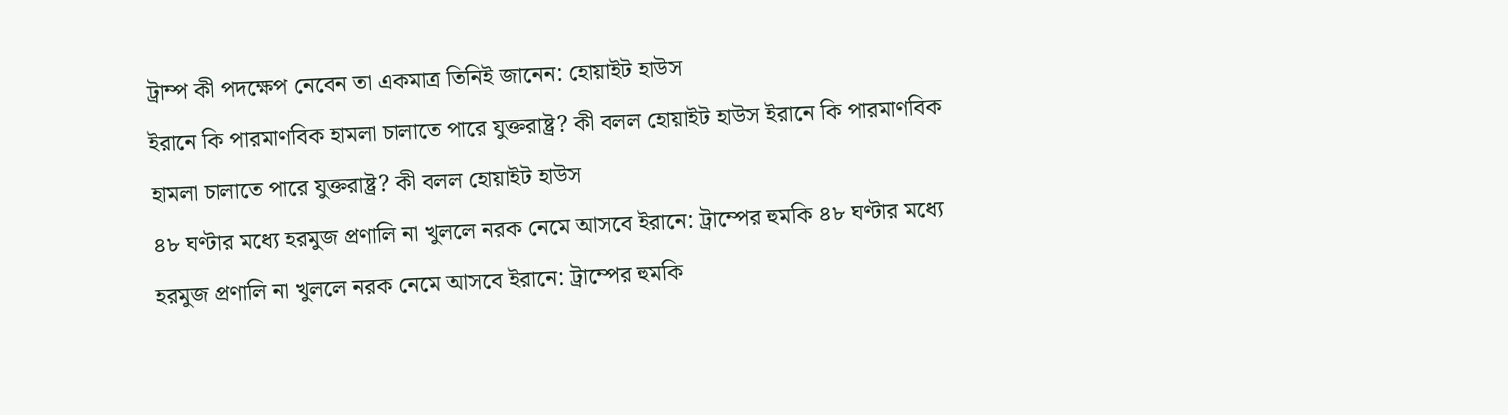ট্রাম্প কী পদক্ষেপ নেবেন তা একমাত্র তিনিই জানেন: হোয়াইট হাউস
ইরানে কি পারমাণবিক হামলা চালাতে পারে যুক্তরাষ্ট্র? কী বলল হোয়াইট হাউস ইরানে কি পারমাণবিক হামলা চালাতে পারে যুক্তরাষ্ট্র? কী বলল হোয়াইট হাউস
৪৮ ঘণ্টার মধ্যে হরমুজ প্রণালি না খুললে নরক নেমে আসবে ইরানে: ট্রাম্পের হুমকি ৪৮ ঘণ্টার মধ্যে হরমুজ প্রণালি না খুললে নরক নেমে আসবে ইরানে: ট্রাম্পের হুমকি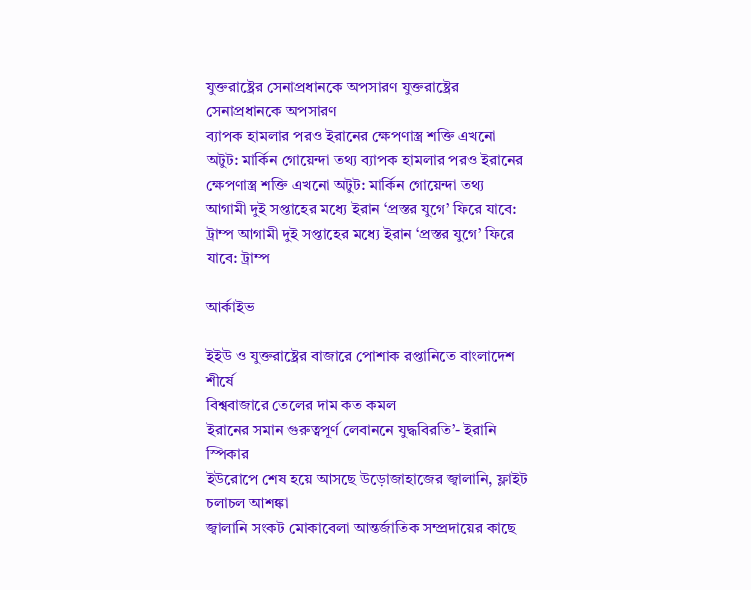যুক্তরাষ্ট্রের সেনাপ্রধানকে অপসারণ যুক্তরাষ্ট্রের সেনাপ্রধানকে অপসারণ
ব্যাপক হামলার পরও ইরানের ক্ষেপণাস্ত্র শক্তি এখনো অটুট: মার্কিন গোয়েন্দা তথ্য ব্যাপক হামলার পরও ইরানের ক্ষেপণাস্ত্র শক্তি এখনো অটুট: মার্কিন গোয়েন্দা তথ্য
আগামী দুই সপ্তাহের মধ্যে ইরান ‘প্রস্তর যুগে’ ফিরে যাবে: ট্রাম্প আগামী দুই সপ্তাহের মধ্যে ইরান ‘প্রস্তর যুগে’ ফিরে যাবে: ট্রাম্প

আর্কাইভ

ইইউ ও যুক্তরাষ্ট্রের বাজারে পোশাক রপ্তানিতে বাংলাদেশ শীর্ষে
বিশ্ববাজারে তেলের দাম কত কমল
ইরানের সমান গুরুত্বপূর্ণ লেবাননে যুদ্ধবিরতি’- ইরানি স্পিকার
ইউরোপে শেষ হয়ে আসছে উড়োজাহাজের জ্বালানি, ফ্লাইট চলাচল আশঙ্কা
জ্বালানি সংকট মোকাবেলা আন্তর্জাতিক সম্প্রদায়ের কাছে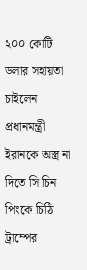২০০ কোটি ডলার সহায়তা চাইলেন প্রধানমন্ত্রী
ইরানকে অস্ত্র না দিতে সি চিন পিংকে চিঠি ট্রাম্পের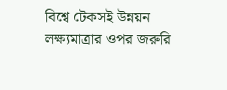বিশ্বে টেকসই উন্নয়ন লক্ষ্যমাত্রার ওপর জরুরি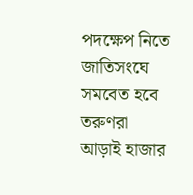পদক্ষেপ নিতে জাতিসংঘে সমবেত হবে তরুণরা
আড়াই হাজার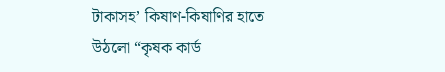টাকাসহ’ কিষাণ-কিষাণির হাতে উঠলো “কৃষক কার্ড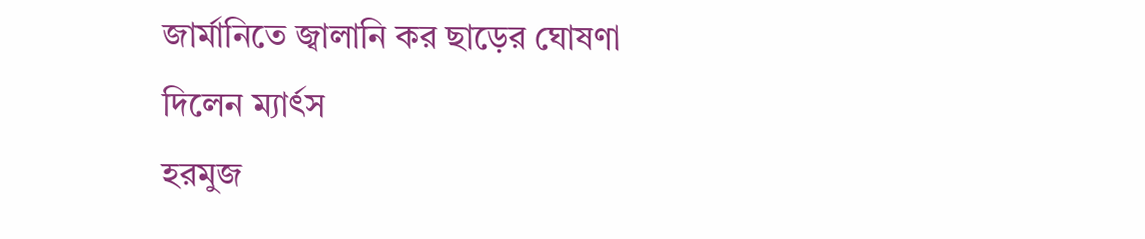জার্মানিতে জ্বালানি কর ছাড়ের ঘোষণা দিলেন ম্যার্ৎস
হরমুজ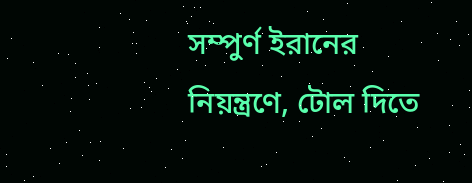সম্পুর্ণ ইরানের নিয়ন্ত্রণে, টোল দিতে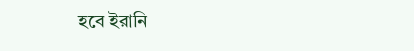হবে ইরানি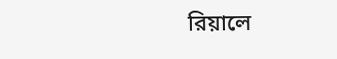রিয়ালে